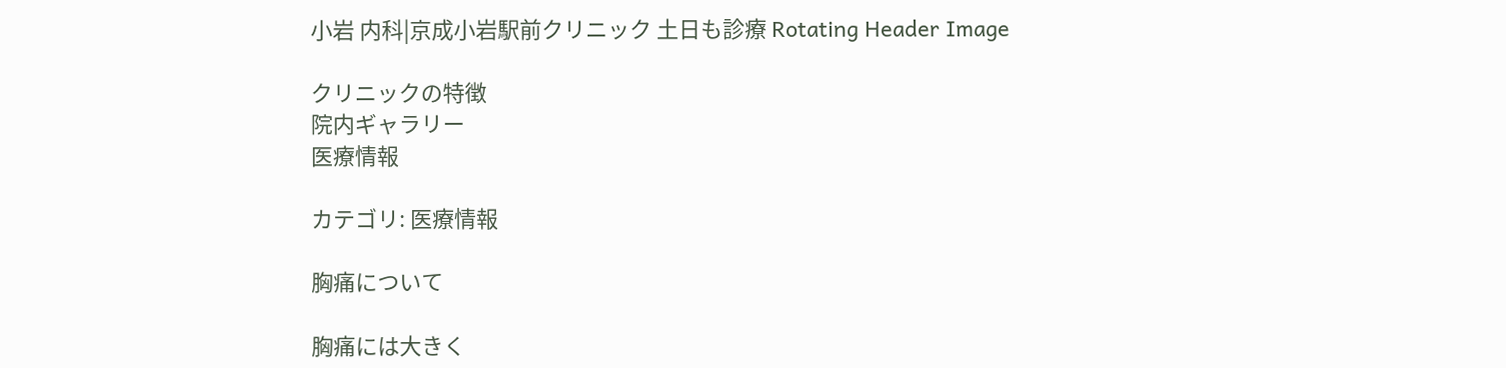小岩 内科|京成小岩駅前クリニック 土日も診療 Rotating Header Image

クリニックの特徴
院内ギャラリー
医療情報

カテゴリ: 医療情報

胸痛について

胸痛には大きく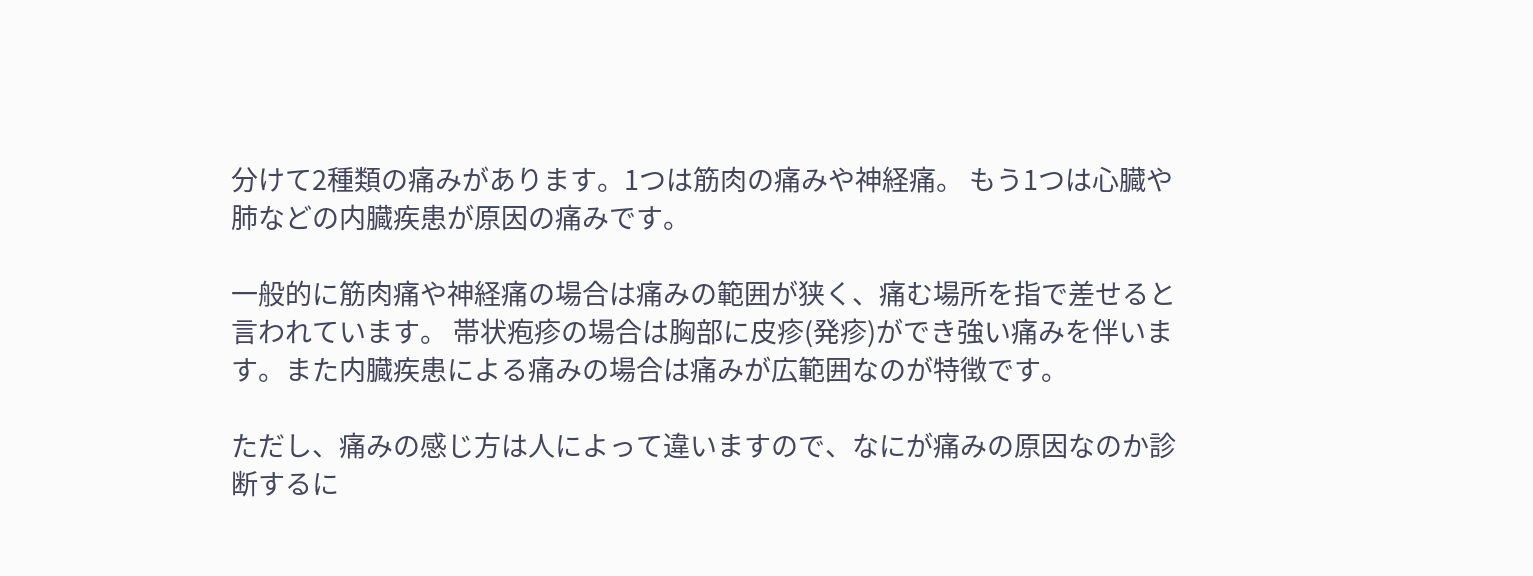分けて2種類の痛みがあります。1つは筋肉の痛みや神経痛。 もう1つは心臓や肺などの内臓疾患が原因の痛みです。

一般的に筋肉痛や神経痛の場合は痛みの範囲が狭く、痛む場所を指で差せると言われています。 帯状疱疹の場合は胸部に皮疹(発疹)ができ強い痛みを伴います。また内臓疾患による痛みの場合は痛みが広範囲なのが特徴です。

ただし、痛みの感じ方は人によって違いますので、なにが痛みの原因なのか診断するに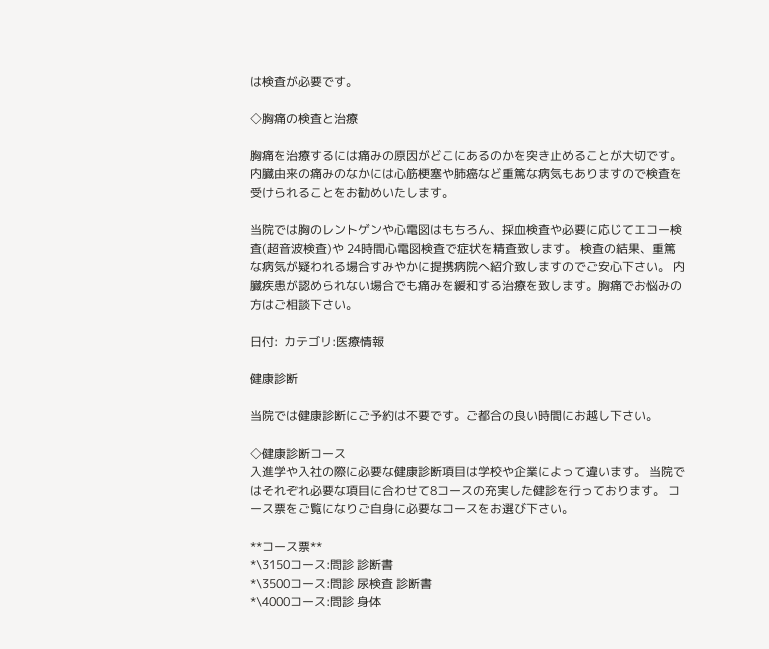は検査が必要です。

◇胸痛の検査と治療

胸痛を治療するには痛みの原因がどこにあるのかを突き止めることが大切です。 内臓由来の痛みのなかには心筋梗塞や肺癌など重篤な病気もありますので検査を受けられることをお勧めいたします。

当院では胸のレントゲンや心電図はもちろん、採血検査や必要に応じてエコー検査(超音波検査)や 24時間心電図検査で症状を精査致します。 検査の結果、重篤な病気が疑われる場合すみやかに提携病院へ紹介致しますのでご安心下さい。 内臓疾患が認められない場合でも痛みを緩和する治療を致します。胸痛でお悩みの方はご相談下さい。

日付:  カテゴリ:医療情報

健康診断

当院では健康診断にご予約は不要です。ご都合の良い時間にお越し下さい。

◇健康診断コース
入進学や入社の際に必要な健康診断項目は学校や企業によって違います。 当院ではそれぞれ必要な項目に合わせて8コースの充実した健診を行っております。 コース票をご覧になりご自身に必要なコースをお選び下さい。

**コース票**
*\3150コース:問診 診断書
*\3500コース:問診 尿検査 診断書
*\4000コース:問診 身体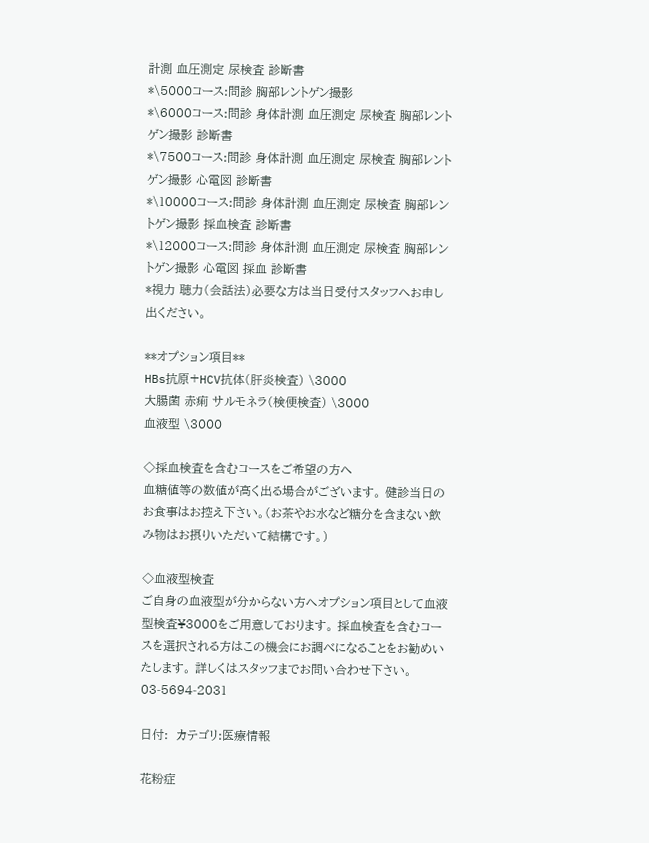計測 血圧測定 尿検査 診断書
*\5000コース:問診 胸部レントゲン撮影
*\6000コース:問診 身体計測 血圧測定 尿検査 胸部レントゲン撮影 診断書
*\7500コース:問診 身体計測 血圧測定 尿検査 胸部レントゲン撮影 心電図 診断書
*\10000コース:問診 身体計測 血圧測定 尿検査 胸部レントゲン撮影 採血検査 診断書
*\12000コース:問診 身体計測 血圧測定 尿検査 胸部レントゲン撮影 心電図 採血 診断書
*視力 聴力(会話法)必要な方は当日受付スタッフへお申し出ください。

**オプション項目**
HBs抗原+HCV抗体(肝炎検査) \3000
大腸菌 赤痢 サルモネラ(検便検査) \3000
血液型 \3000

◇採血検査を含むコースをご希望の方へ
血糖値等の数値が高く出る場合がございます。 健診当日のお食事はお控え下さい。(お茶やお水など糖分を含まない飲み物はお摂りいただいて結構です。)

◇血液型検査
ご自身の血液型が分からない方へオプション項目として血液型検査¥3000をご用意しております。 採血検査を含むコースを選択される方はこの機会にお調べになることをお勧めいたします。 詳しくはスタッフまでお問い合わせ下さい。03-5694-2031

日付:  カテゴリ:医療情報

花粉症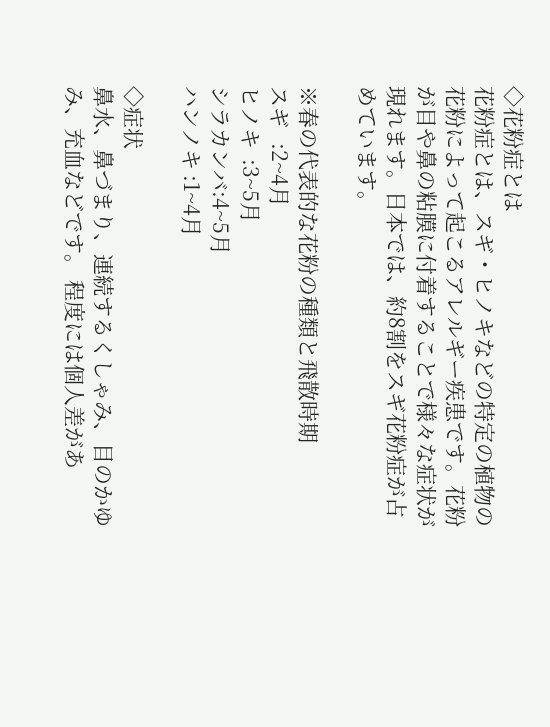◇花粉症とは
花粉症とは、スギ・ヒノキなどの特定の植物の花粉によって起こるアレルギー疾患です。花粉が目や鼻の粘膜に付着することで様々な症状が現れます。日本では、約8割をスギ花粉症が占めています。

※春の代表的な花粉の種類と飛散時期
スギ   :2~4月
ヒノキ  :3~5月
シラカンバ:4~5月
ハンノキ :1~4月

◇症状
鼻水、鼻づまり、連続するくしゃみ、目のかゆみ、充血などです。 程度には個人差があ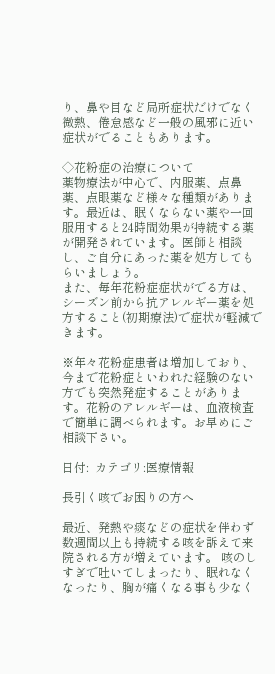り、鼻や目など局所症状だけでなく微熱、倦怠感など一般の風邪に近い症状がでることもあります。

◇花粉症の治療について
薬物療法が中心で、内服薬、点鼻薬、点眼薬など様々な種類があります。最近は、眠くならない薬や一回服用すると24時間効果が持続する薬が開発されています。医師と相談し、ご自分にあった薬を処方してもらいましょう。
また、毎年花粉症症状がでる方は、シーズン前から抗アレルギー薬を処方すること(初期療法)で症状が軽減できます。

※年々花粉症患者は増加しており、今まで花粉症といわれた経験のない方でも突然発症することがあります。花粉のアレルギーは、血液検査で簡単に調べられます。お早めにご相談下さい。

日付:  カテゴリ:医療情報

長引く咳でお困りの方へ

最近、発熱や痰などの症状を伴わず数週間以上も持続する咳を訴えて来院される方が増えています。 咳のしすぎで吐いてしまったり、眠れなくなったり、胸が痛くなる事も少なく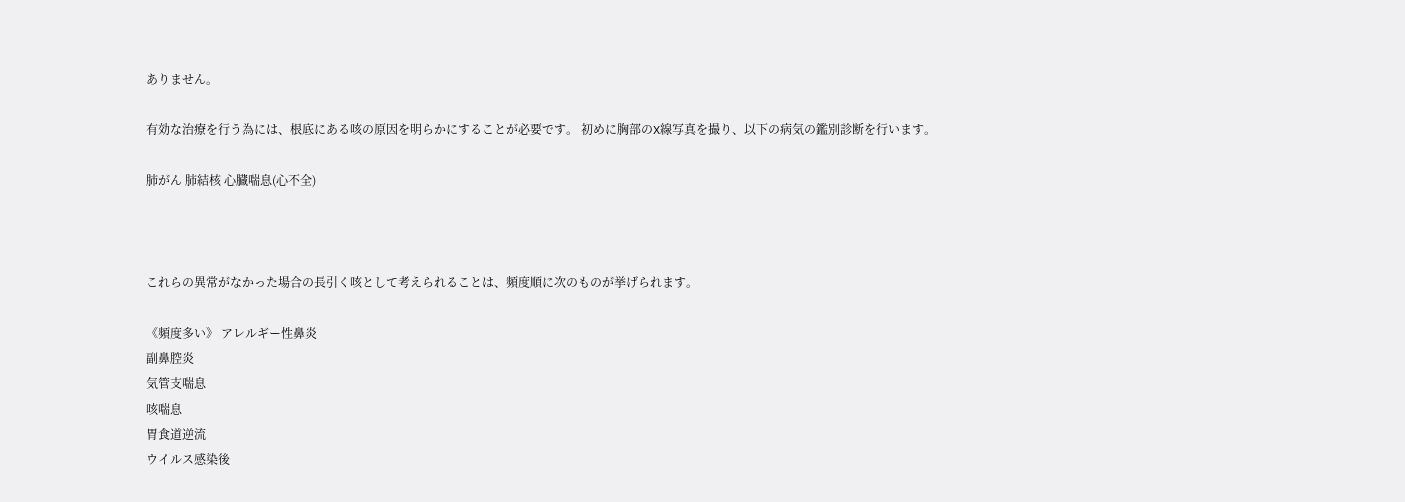ありません。

有効な治療を行う為には、根底にある咳の原因を明らかにすることが必要です。 初めに胸部のX線写真を撮り、以下の病気の鑑別診断を行います。

肺がん 肺結核 心臓喘息(心不全)



これらの異常がなかった場合の長引く咳として考えられることは、頻度順に次のものが挙げられます。

《頻度多い》 アレルギー性鼻炎
副鼻腔炎
気管支喘息
咳喘息
胃食道逆流
ウイルス感染後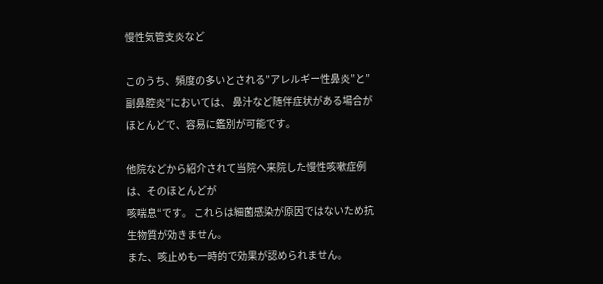慢性気管支炎など

このうち、頻度の多いとされる”アレルギー性鼻炎”と”副鼻腔炎”においては、 鼻汁など随伴症状がある場合がほとんどで、容易に鑑別が可能です。

他院などから紹介されて当院へ来院した慢性咳嗽症例は、そのほとんどが
咳喘息“です。 これらは細菌感染が原因ではないため抗生物質が効きません。
また、咳止めも一時的で効果が認められません。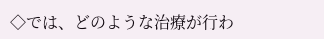◇では、どのような治療が行わ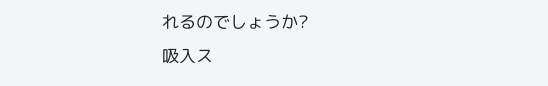れるのでしょうか?
吸入ス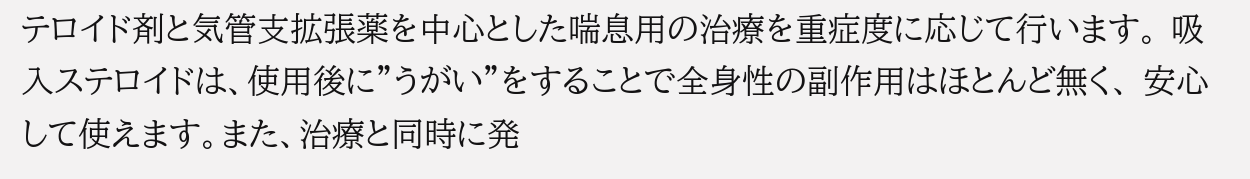テロイド剤と気管支拡張薬を中心とした喘息用の治療を重症度に応じて行います。 吸入ステロイドは、使用後に”うがい”をすることで全身性の副作用はほとんど無く、 安心して使えます。また、治療と同時に発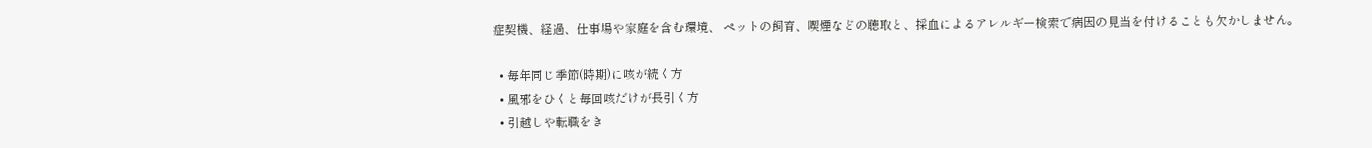症契機、経過、仕事場や家庭を含む環境、 ペットの飼育、喫煙などの聴取と、採血によるアレルギー検索で病因の見当を付けることも欠かしません。

  • 毎年同じ季節(時期)に咳が続く方
  • 風邪をひくと毎回咳だけが長引く方
  • 引越しや転職をき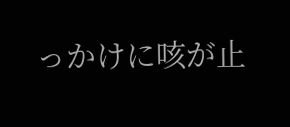っかけに咳が止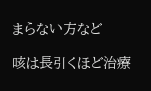まらない方など

咳は長引くほど治療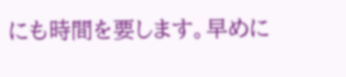にも時間を要します。早めに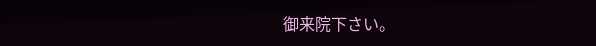御来院下さい。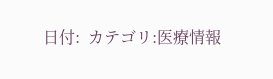日付:  カテゴリ:医療情報